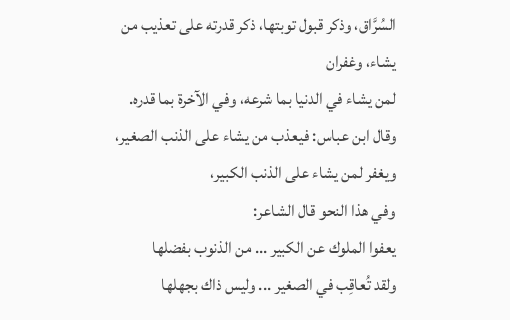السُرَّاق، وذكر قبول توبتها، ذكر قدرته على تعذيب من يشاء، وغفران
لمن يشاء في الدنيا بما شرعه، وفي الآخرة بما قدره.
وقال ابن عباس: فيعذب من يشاء على الذنب الصغير،
ويغفر لمن يشاء على الذنب الكبير،
وفي هذا النحو قال الشاعر:
يعفوا الملوك عن الكبير ... من الذنوب بفضلها
ولقد تُعاقِب في الصغير ... وليس ذاك بجهلها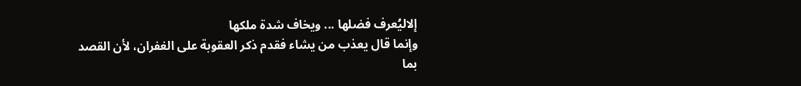إلاليُعرف فضلها ... ويخاف شدة ملكها
وإنما قال يعذب من يشاء فقدم ذكر العقوبة على الغفران، لأن القصد بما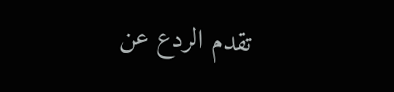تقدم الردع عن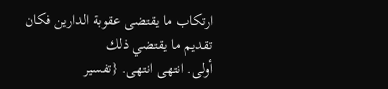ارتكاب ما يقتضى عقوبة الدارين فكان تقديم ما يقتضي ذلك
أولى. انتهى انتهى. {تفسير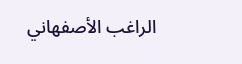الراغب الأصفهاني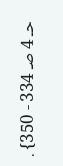حـ 4 صـ 334 - 350} .